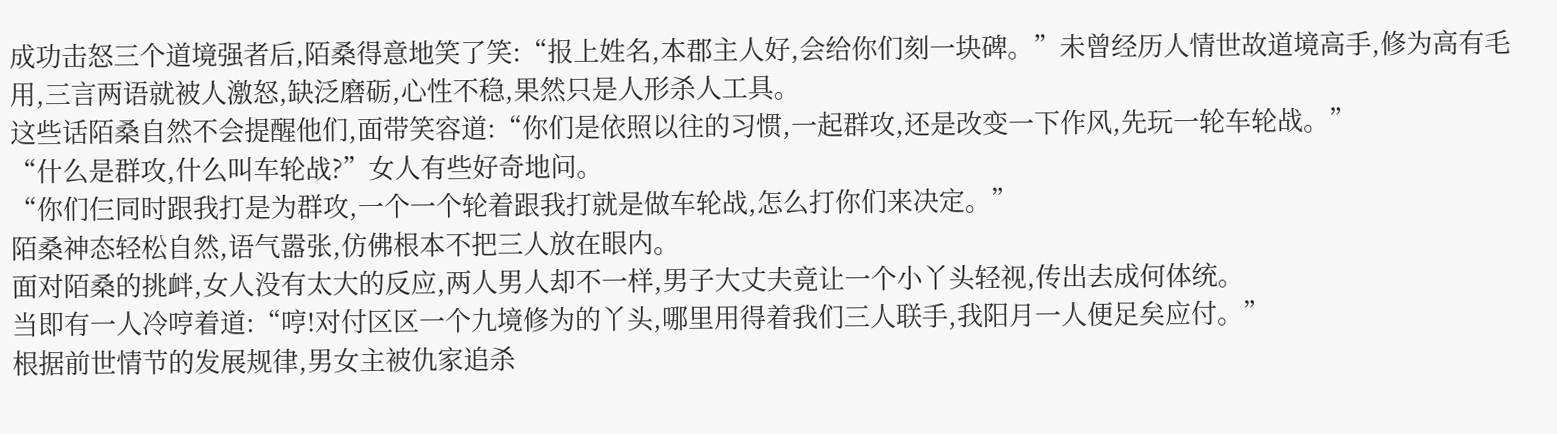成功击怒三个道境强者后,陌桑得意地笑了笑:“报上姓名,本郡主人好,会给你们刻一块碑。”未曾经历人情世故道境高手,修为高有毛用,三言两语就被人激怒,缺泛磨砺,心性不稳,果然只是人形杀人工具。
这些话陌桑自然不会提醒他们,面带笑容道:“你们是依照以往的习惯,一起群攻,还是改变一下作风,先玩一轮车轮战。”
“什么是群攻,什么叫车轮战?”女人有些好奇地问。
“你们仨同时跟我打是为群攻,一个一个轮着跟我打就是做车轮战,怎么打你们来决定。”
陌桑神态轻松自然,语气嚣张,仿佛根本不把三人放在眼内。
面对陌桑的挑衅,女人没有太大的反应,两人男人却不一样,男子大丈夫竟让一个小丫头轻视,传出去成何体统。
当即有一人冷哼着道:“哼!对付区区一个九境修为的丫头,哪里用得着我们三人联手,我阳月一人便足矣应付。”
根据前世情节的发展规律,男女主被仇家追杀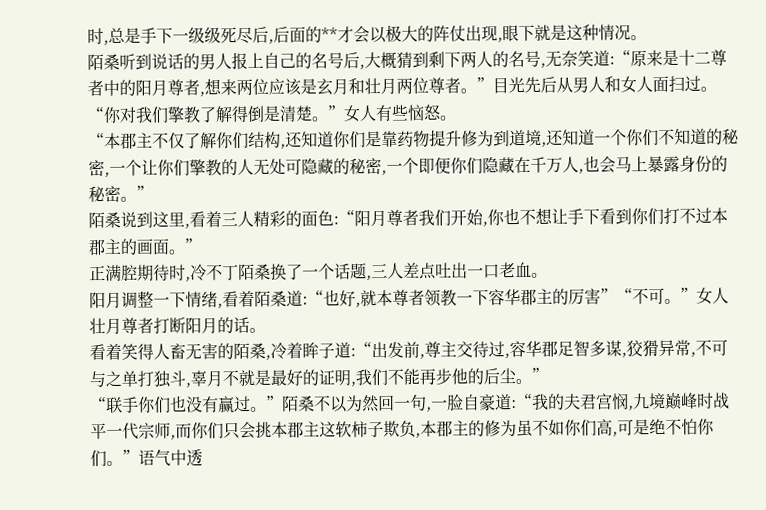时,总是手下一级级死尽后,后面的**才会以极大的阵仗出现,眼下就是这种情况。
陌桑听到说话的男人报上自己的名号后,大概猜到剩下两人的名号,无奈笑道:“原来是十二尊者中的阳月尊者,想来两位应该是玄月和壮月两位尊者。”目光先后从男人和女人面扫过。
“你对我们擎教了解得倒是清楚。”女人有些恼怒。
“本郡主不仅了解你们结构,还知道你们是靠药物提升修为到道境,还知道一个你们不知道的秘密,一个让你们擎教的人无处可隐藏的秘密,一个即便你们隐藏在千万人,也会马上暴露身份的秘密。”
陌桑说到这里,看着三人精彩的面色:“阳月尊者我们开始,你也不想让手下看到你们打不过本郡主的画面。”
正满腔期待时,冷不丁陌桑换了一个话题,三人差点吐出一口老血。
阳月调整一下情绪,看着陌桑道:“也好,就本尊者领教一下容华郡主的厉害”“不可。”女人壮月尊者打断阳月的话。
看着笑得人畜无害的陌桑,冷着眸子道:“出发前,尊主交待过,容华郡足智多谋,狡猾异常,不可与之单打独斗,辜月不就是最好的证明,我们不能再步他的后尘。”
“联手你们也没有赢过。”陌桑不以为然回一句,一脸自豪道:“我的夫君宫悯,九境巅峰时战平一代宗师,而你们只会挑本郡主这软柿子欺负,本郡主的修为虽不如你们高,可是绝不怕你们。”语气中透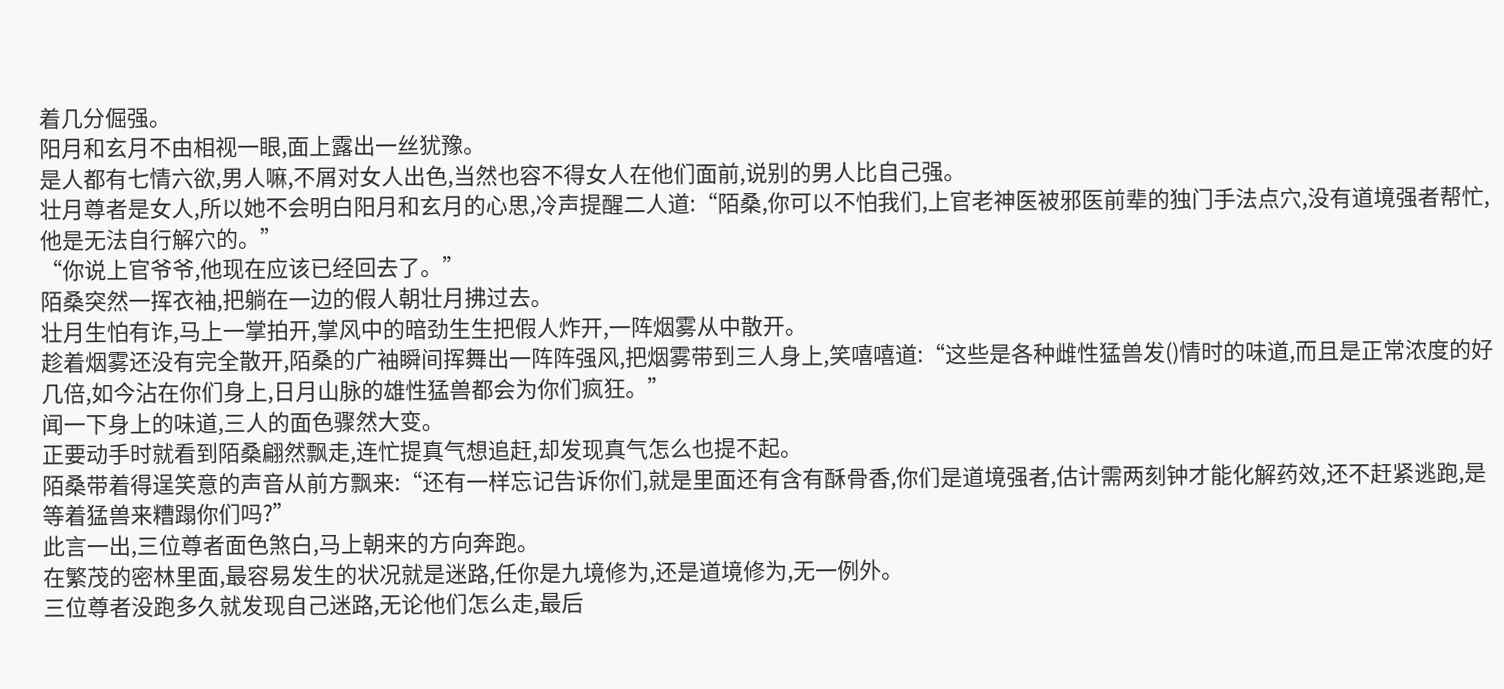着几分倔强。
阳月和玄月不由相视一眼,面上露出一丝犹豫。
是人都有七情六欲,男人嘛,不屑对女人出色,当然也容不得女人在他们面前,说别的男人比自己强。
壮月尊者是女人,所以她不会明白阳月和玄月的心思,冷声提醒二人道:“陌桑,你可以不怕我们,上官老神医被邪医前辈的独门手法点穴,没有道境强者帮忙,他是无法自行解穴的。”
“你说上官爷爷,他现在应该已经回去了。”
陌桑突然一挥衣袖,把躺在一边的假人朝壮月拂过去。
壮月生怕有诈,马上一掌拍开,掌风中的暗劲生生把假人炸开,一阵烟雾从中散开。
趁着烟雾还没有完全散开,陌桑的广袖瞬间挥舞出一阵阵强风,把烟雾带到三人身上,笑嘻嘻道:“这些是各种雌性猛兽发()情时的味道,而且是正常浓度的好几倍,如今沾在你们身上,日月山脉的雄性猛兽都会为你们疯狂。”
闻一下身上的味道,三人的面色骤然大变。
正要动手时就看到陌桑翩然飘走,连忙提真气想追赶,却发现真气怎么也提不起。
陌桑带着得逞笑意的声音从前方飘来:“还有一样忘记告诉你们,就是里面还有含有酥骨香,你们是道境强者,估计需两刻钟才能化解药效,还不赶紧逃跑,是等着猛兽来糟蹋你们吗?”
此言一出,三位尊者面色煞白,马上朝来的方向奔跑。
在繁茂的密林里面,最容易发生的状况就是迷路,任你是九境修为,还是道境修为,无一例外。
三位尊者没跑多久就发现自己迷路,无论他们怎么走,最后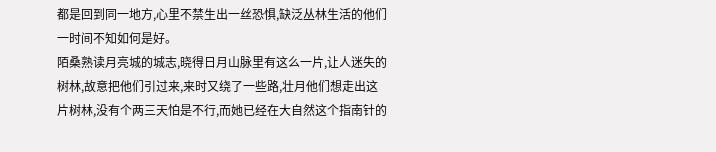都是回到同一地方,心里不禁生出一丝恐惧,缺泛丛林生活的他们一时间不知如何是好。
陌桑熟读月亮城的城志,晓得日月山脉里有这么一片,让人迷失的树林,故意把他们引过来,来时又绕了一些路,壮月他们想走出这片树林,没有个两三天怕是不行,而她已经在大自然这个指南针的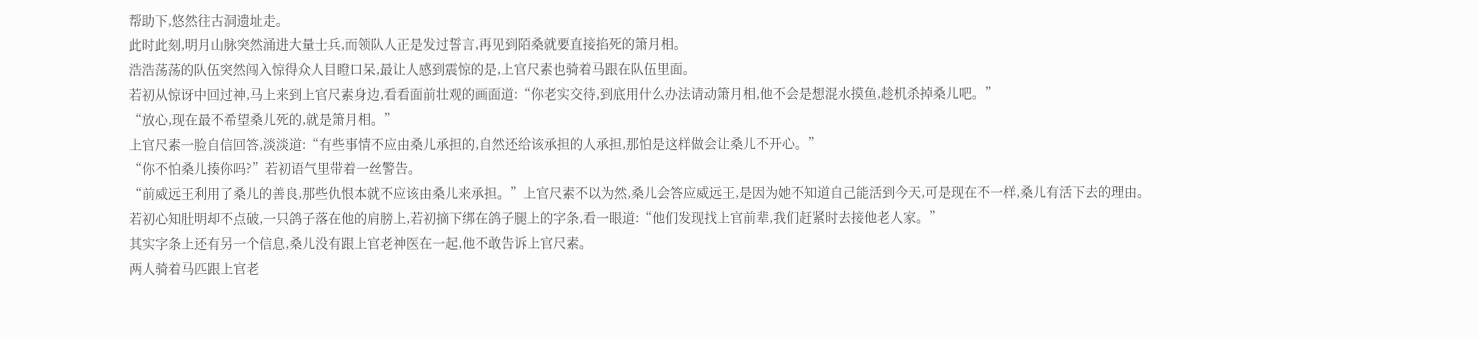帮助下,悠然往古洞遗址走。
此时此刻,明月山脉突然涌进大量士兵,而领队人正是发过誓言,再见到陌桑就要直接掐死的箫月相。
浩浩荡荡的队伍突然闯入惊得众人目瞪口呆,最让人感到震惊的是,上官尺素也骑着马跟在队伍里面。
若初从惊讶中回过神,马上来到上官尺素身边,看看面前壮观的画面道:“你老实交待,到底用什么办法请动箫月相,他不会是想混水摸鱼,趁机杀掉桑儿吧。”
“放心,现在最不希望桑儿死的,就是箫月相。”
上官尺素一脸自信回答,淡淡道:“有些事情不应由桑儿承担的,自然还给该承担的人承担,那怕是这样做会让桑儿不开心。”
“你不怕桑儿揍你吗?”若初语气里带着一丝警告。
“前威远王利用了桑儿的善良,那些仇恨本就不应该由桑儿来承担。”上官尺素不以为然,桑儿会答应威远王,是因为她不知道自己能活到今天,可是现在不一样,桑儿有活下去的理由。
若初心知肚明却不点破,一只鸽子落在他的肩膀上,若初摘下绑在鸽子腿上的字条,看一眼道:“他们发现找上官前辈,我们赶紧时去接他老人家。”
其实字条上还有另一个信息,桑儿没有跟上官老神医在一起,他不敢告诉上官尺素。
两人骑着马匹跟上官老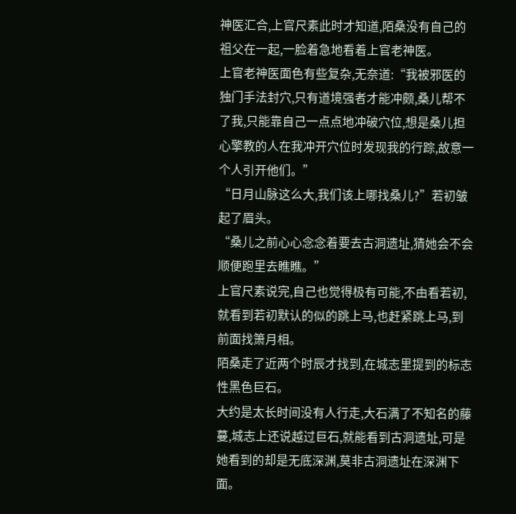神医汇合,上官尺素此时才知道,陌桑没有自己的祖父在一起,一脸着急地看着上官老神医。
上官老神医面色有些复杂,无奈道:“我被邪医的独门手法封穴,只有道境强者才能冲颇,桑儿帮不了我,只能靠自己一点点地冲破穴位,想是桑儿担心擎教的人在我冲开穴位时发现我的行踪,故意一个人引开他们。”
“日月山脉这么大,我们该上哪找桑儿?”若初皱起了眉头。
“桑儿之前心心念念着要去古洞遗址,猜她会不会顺便跑里去瞧瞧。”
上官尺素说完,自己也觉得极有可能,不由看若初,就看到若初默认的似的跳上马,也赶紧跳上马,到前面找箫月相。
陌桑走了近两个时辰才找到,在城志里提到的标志性黑色巨石。
大约是太长时间没有人行走,大石满了不知名的藤蔓,城志上还说越过巨石,就能看到古洞遗址,可是她看到的却是无底深渊,莫非古洞遗址在深渊下面。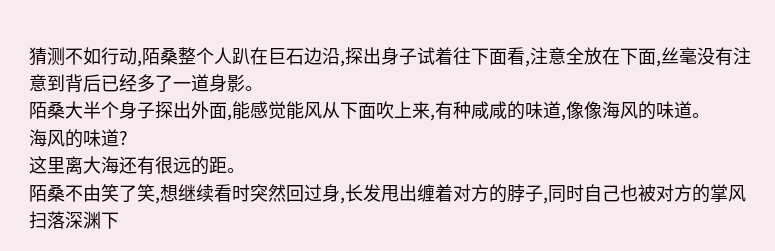猜测不如行动,陌桑整个人趴在巨石边沿,探出身子试着往下面看,注意全放在下面,丝毫没有注意到背后已经多了一道身影。
陌桑大半个身子探出外面,能感觉能风从下面吹上来,有种咸咸的味道,像像海风的味道。
海风的味道?
这里离大海还有很远的距。
陌桑不由笑了笑,想继续看时突然回过身,长发甩出缠着对方的脖子,同时自己也被对方的掌风扫落深渊下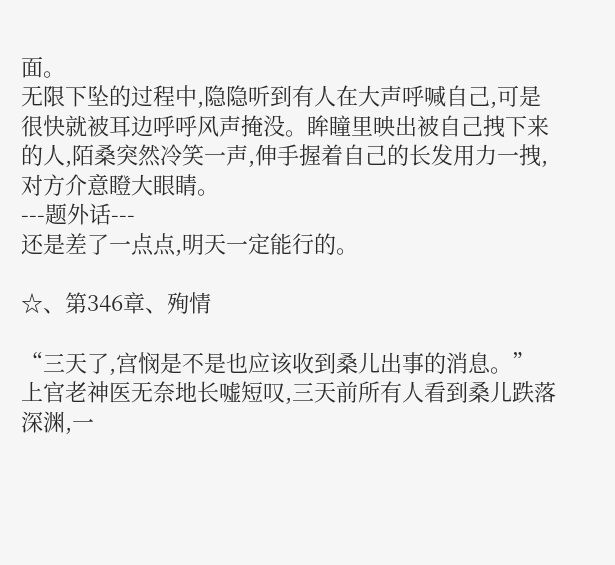面。
无限下坠的过程中,隐隐听到有人在大声呼喊自己,可是很快就被耳边呼呼风声掩没。眸瞳里映出被自己拽下来的人,陌桑突然冷笑一声,伸手握着自己的长发用力一拽,对方介意瞪大眼睛。
---题外话---
还是差了一点点,明天一定能行的。

☆、第346章、殉情

“三天了,宫悯是不是也应该收到桑儿出事的消息。”
上官老神医无奈地长嘘短叹,三天前所有人看到桑儿跌落深渊,一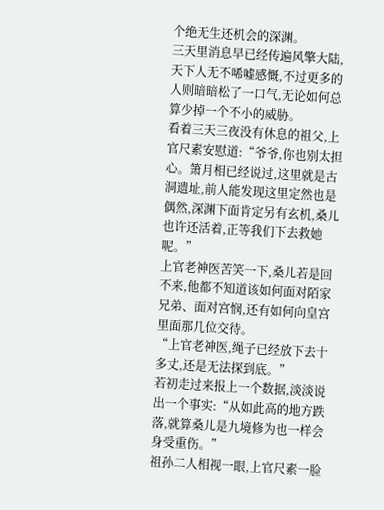个绝无生还机会的深渊。
三天里消息早已经传遍风擎大陆,天下人无不唏嘘感慨,不过更多的人则暗暗松了一口气,无论如何总算少掉一个不小的威胁。
看着三天三夜没有休息的祖父,上官尺素安慰道:“爷爷,你也别太担心。箫月相已经说过,这里就是古洞遗址,前人能发现这里定然也是偶然,深渊下面肯定另有玄机,桑儿也许还活着,正等我们下去救她呢。”
上官老神医苦笑一下,桑儿若是回不来,他都不知道该如何面对陌家兄弟、面对宫悯,还有如何向皇宫里面那几位交待。
“上官老神医,绳子已经放下去十多丈,还是无法探到底。”
若初走过来报上一个数据,淡淡说出一个事实:“从如此高的地方跌落,就算桑儿是九境修为也一样会身受重伤。”
祖孙二人相视一眼,上官尺素一脸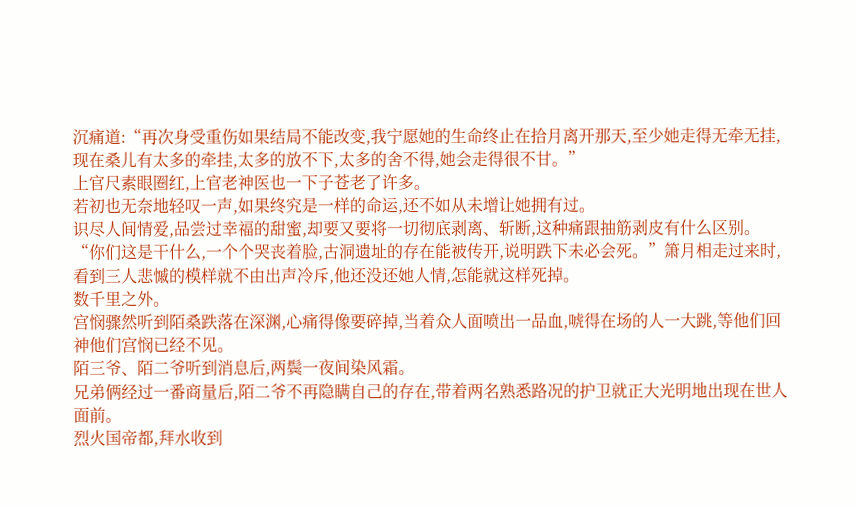沉痛道:“再次身受重伤如果结局不能改变,我宁愿她的生命终止在拾月离开那天,至少她走得无牵无挂,现在桑儿有太多的牵挂,太多的放不下,太多的舍不得,她会走得很不甘。”
上官尺素眼圈红,上官老神医也一下子苍老了许多。
若初也无奈地轻叹一声,如果终究是一样的命运,还不如从未增让她拥有过。
识尽人间情爱,品尝过幸福的甜蜜,却要又要将一切彻底剥离、斩断,这种痛跟抽筋剥皮有什么区别。
“你们这是干什么,一个个哭丧着脸,古洞遗址的存在能被传开,说明跌下未必会死。”箫月相走过来时,看到三人悲慽的模样就不由出声冷斥,他还没还她人情,怎能就这样死掉。
数千里之外。
宫悯骤然听到陌桑跌落在深渊,心痛得像要碎掉,当着众人面喷出一品血,唬得在场的人一大跳,等他们回神他们宫悯已经不见。
陌三爷、陌二爷听到消息后,两鬓一夜间染风霜。
兄弟俩经过一番商量后,陌二爷不再隐瞒自己的存在,带着两名熟悉路况的护卫就正大光明地出现在世人面前。
烈火国帝都,拜水收到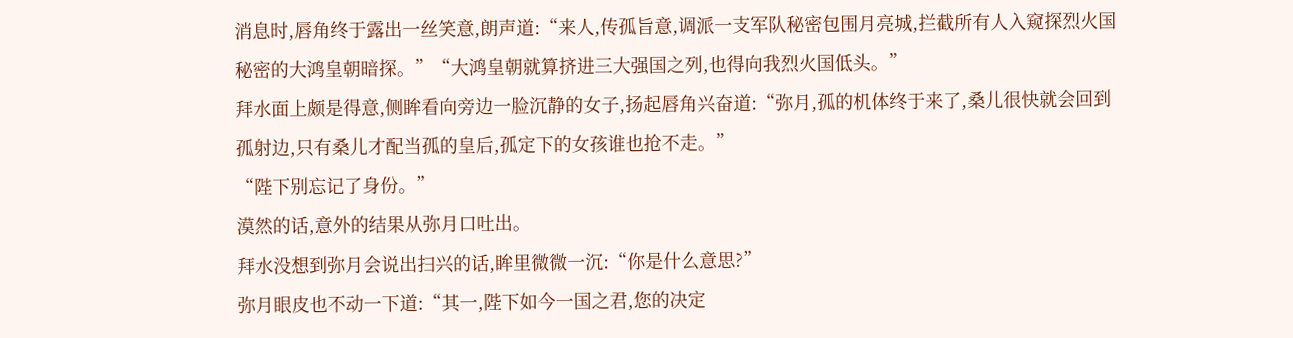消息时,唇角终于露出一丝笑意,朗声道:“来人,传孤旨意,调派一支军队秘密包围月亮城,拦截所有人入窥探烈火国秘密的大鸿皇朝暗探。”“大鸿皇朝就算挤进三大强国之列,也得向我烈火国低头。”
拜水面上颇是得意,侧眸看向旁边一脸沉静的女子,扬起唇角兴奋道:“弥月,孤的机体终于来了,桑儿很快就会回到孤射边,只有桑儿才配当孤的皇后,孤定下的女孩谁也抢不走。”
“陛下别忘记了身份。”
漠然的话,意外的结果从弥月口吐出。
拜水没想到弥月会说出扫兴的话,眸里微微一沉:“你是什么意思?”
弥月眼皮也不动一下道:“其一,陛下如今一国之君,您的决定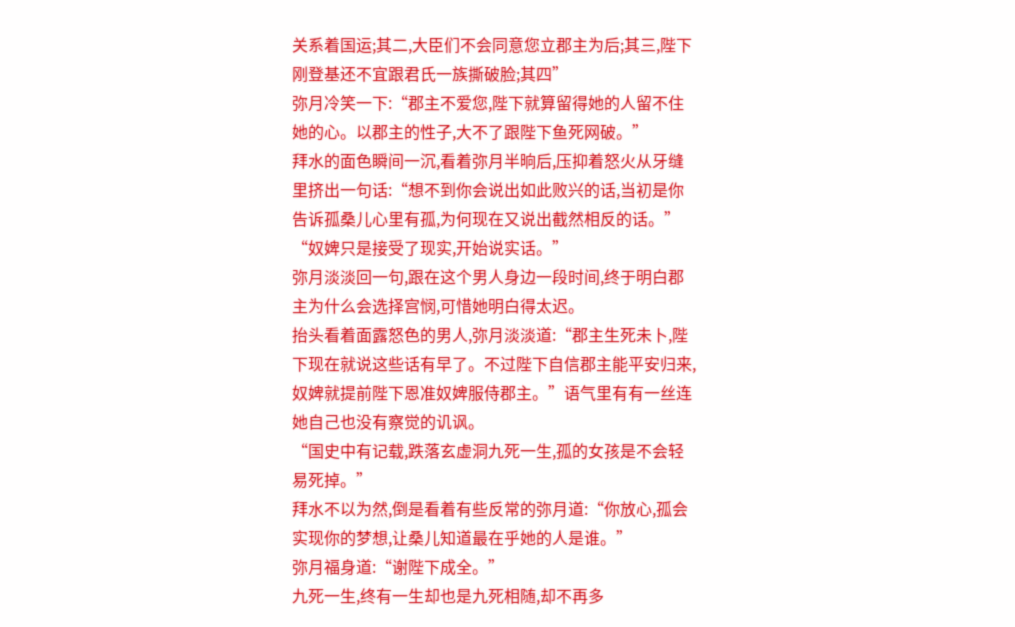关系着国运;其二,大臣们不会同意您立郡主为后;其三,陛下刚登基还不宜跟君氏一族撕破脸;其四”
弥月冷笑一下:“郡主不爱您,陛下就算留得她的人留不住她的心。以郡主的性子,大不了跟陛下鱼死网破。”
拜水的面色瞬间一沉,看着弥月半晌后,压抑着怒火从牙缝里挤出一句话:“想不到你会说出如此败兴的话,当初是你告诉孤桑儿心里有孤,为何现在又说出截然相反的话。”
“奴婢只是接受了现实,开始说实话。”
弥月淡淡回一句,跟在这个男人身边一段时间,终于明白郡主为什么会选择宫悯,可惜她明白得太迟。
抬头看着面露怒色的男人,弥月淡淡道:“郡主生死未卜,陛下现在就说这些话有早了。不过陛下自信郡主能平安归来,奴婢就提前陛下恩准奴婢服侍郡主。”语气里有有一丝连她自己也没有察觉的讥讽。
“国史中有记载,跌落玄虚洞九死一生,孤的女孩是不会轻易死掉。”
拜水不以为然,倒是看着有些反常的弥月道:“你放心,孤会实现你的梦想,让桑儿知道最在乎她的人是谁。”
弥月福身道:“谢陛下成全。”
九死一生,终有一生却也是九死相随,却不再多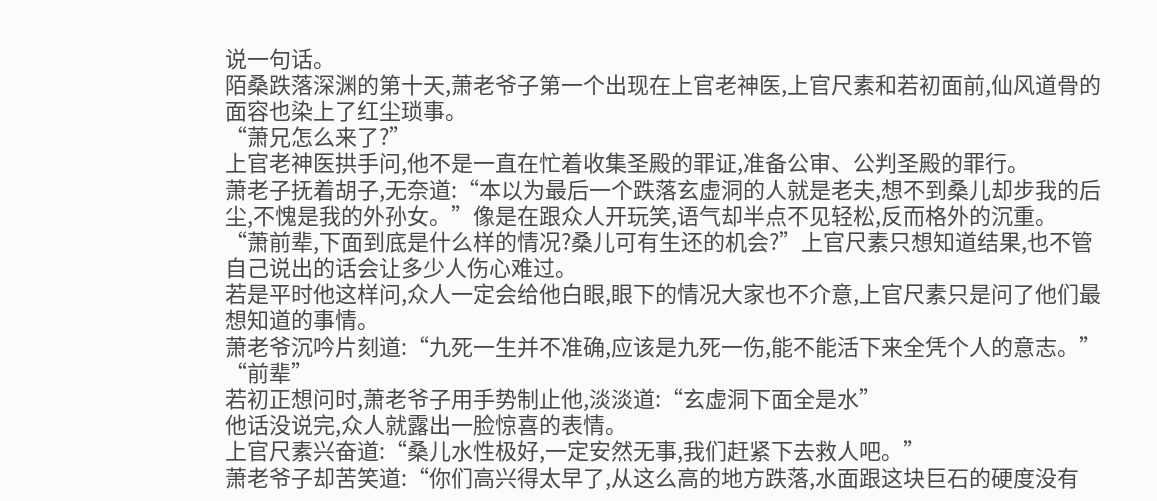说一句话。
陌桑跌落深渊的第十天,萧老爷子第一个出现在上官老神医,上官尺素和若初面前,仙风道骨的面容也染上了红尘琐事。
“萧兄怎么来了?”
上官老神医拱手问,他不是一直在忙着收集圣殿的罪证,准备公审、公判圣殿的罪行。
萧老子抚着胡子,无奈道:“本以为最后一个跌落玄虚洞的人就是老夫,想不到桑儿却步我的后尘,不愧是我的外孙女。”像是在跟众人开玩笑,语气却半点不见轻松,反而格外的沉重。
“萧前辈,下面到底是什么样的情况?桑儿可有生还的机会?”上官尺素只想知道结果,也不管自己说出的话会让多少人伤心难过。
若是平时他这样问,众人一定会给他白眼,眼下的情况大家也不介意,上官尺素只是问了他们最想知道的事情。
萧老爷沉吟片刻道:“九死一生并不准确,应该是九死一伤,能不能活下来全凭个人的意志。”
“前辈”
若初正想问时,萧老爷子用手势制止他,淡淡道:“玄虚洞下面全是水”
他话没说完,众人就露出一脸惊喜的表情。
上官尺素兴奋道:“桑儿水性极好,一定安然无事,我们赶紧下去救人吧。”
萧老爷子却苦笑道:“你们高兴得太早了,从这么高的地方跌落,水面跟这块巨石的硬度没有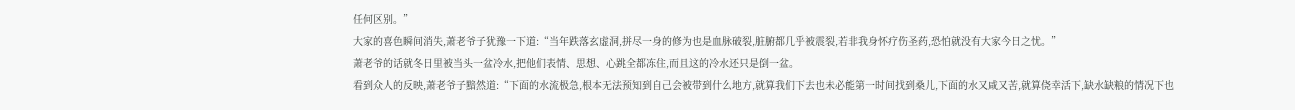任何区别。”
大家的喜色瞬间消失,萧老爷子犹豫一下道:“当年跌落玄虚洞,拼尽一身的修为也是血脉破裂,脏腑都几乎被震裂,若非我身怀疗伤圣药,恐怕就没有大家今日之忧。”
萧老爷的话就冬日里被当头一盆冷水,把他们表情、思想、心跳全都冻住,而且这的冷水还只是倒一盆。
看到众人的反映,萧老爷子黯然道:“下面的水流极急,根本无法预知到自己会被带到什么地方,就算我们下去也未必能第一时间找到桑儿,下面的水又咸又苦,就算侥幸活下,缺水缺粮的情况下也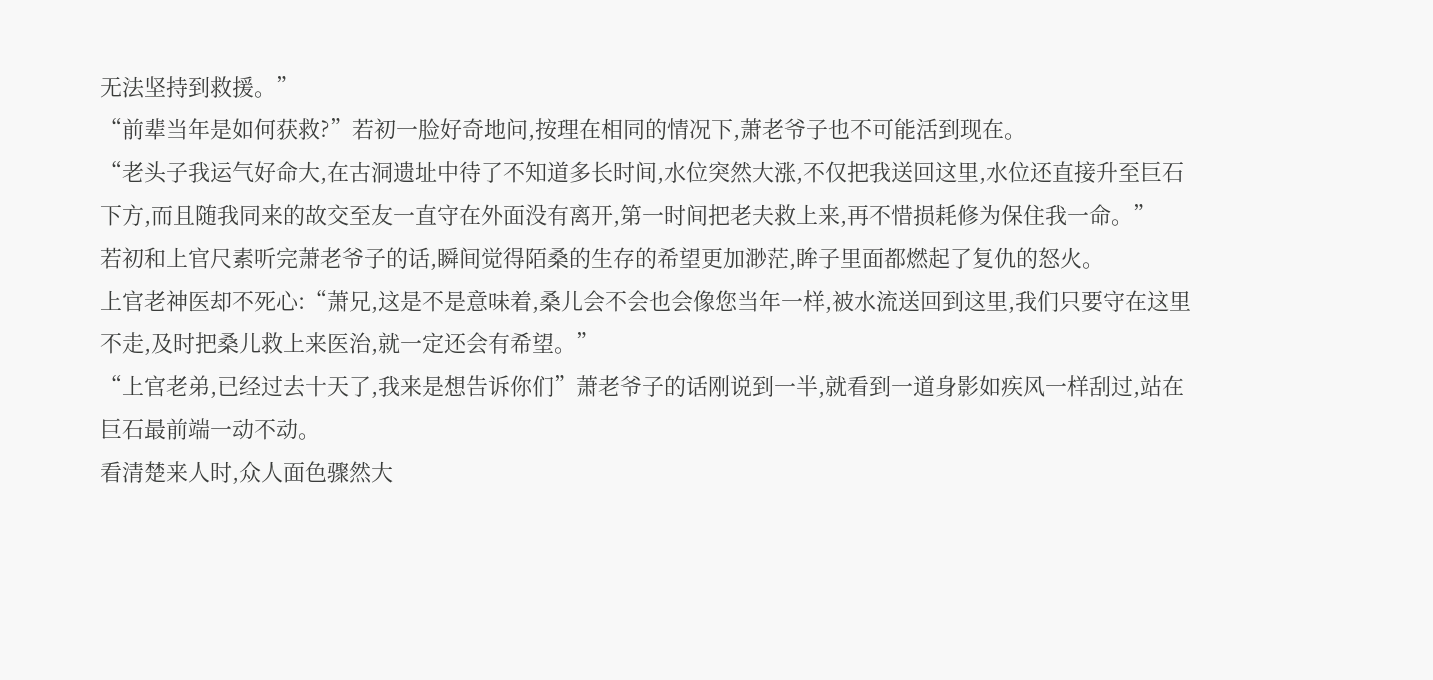无法坚持到救援。”
“前辈当年是如何获救?”若初一脸好奇地问,按理在相同的情况下,萧老爷子也不可能活到现在。
“老头子我运气好命大,在古洞遗址中待了不知道多长时间,水位突然大涨,不仅把我送回这里,水位还直接升至巨石下方,而且随我同来的故交至友一直守在外面没有离开,第一时间把老夫救上来,再不惜损耗修为保住我一命。”
若初和上官尺素听完萧老爷子的话,瞬间觉得陌桑的生存的希望更加渺茫,眸子里面都燃起了复仇的怒火。
上官老神医却不死心:“萧兄,这是不是意味着,桑儿会不会也会像您当年一样,被水流送回到这里,我们只要守在这里不走,及时把桑儿救上来医治,就一定还会有希望。”
“上官老弟,已经过去十天了,我来是想告诉你们”萧老爷子的话刚说到一半,就看到一道身影如疾风一样刮过,站在巨石最前端一动不动。
看清楚来人时,众人面色骤然大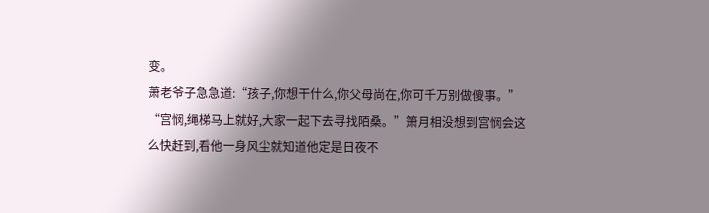变。
萧老爷子急急道:“孩子,你想干什么,你父母尚在,你可千万别做傻事。”
“宫悯,绳梯马上就好,大家一起下去寻找陌桑。”箫月相没想到宫悯会这么快赶到,看他一身风尘就知道他定是日夜不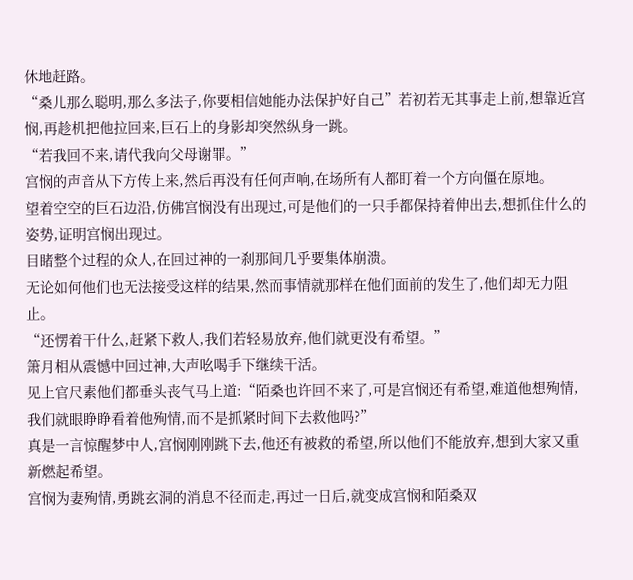休地赶路。
“桑儿那么聪明,那么多法子,你要相信她能办法保护好自己”若初若无其事走上前,想靠近宫悯,再趁机把他拉回来,巨石上的身影却突然纵身一跳。
“若我回不来,请代我向父母谢罪。”
宫悯的声音从下方传上来,然后再没有任何声响,在场所有人都盯着一个方向僵在原地。
望着空空的巨石边沿,仿佛宫悯没有出现过,可是他们的一只手都保持着伸出去,想抓住什么的姿势,证明宫悯出现过。
目睹整个过程的众人,在回过神的一刹那间几乎要集体崩溃。
无论如何他们也无法接受这样的结果,然而事情就那样在他们面前的发生了,他们却无力阻止。
“还愣着干什么,赶紧下救人,我们若轻易放弃,他们就更没有希望。”
箫月相从震憾中回过神,大声吆喝手下继续干活。
见上官尺素他们都垂头丧气马上道:“陌桑也许回不来了,可是宫悯还有希望,难道他想殉情,我们就眼睁睁看着他殉情,而不是抓紧时间下去救他吗?”
真是一言惊醒梦中人,宫悯刚刚跳下去,他还有被救的希望,所以他们不能放弃,想到大家又重新燃起希望。
宫悯为妻殉情,勇跳玄洞的消息不径而走,再过一日后,就变成宫悯和陌桑双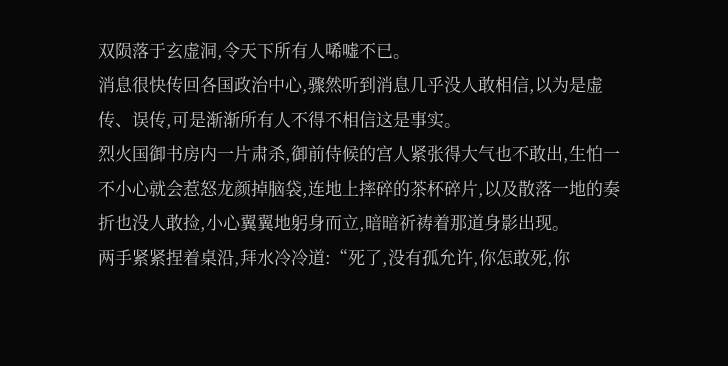双陨落于玄虚洞,令天下所有人唏嘘不已。
消息很快传回各国政治中心,骤然听到消息几乎没人敢相信,以为是虚传、误传,可是渐渐所有人不得不相信这是事实。
烈火国御书房内一片肃杀,御前侍候的宫人紧张得大气也不敢出,生怕一不小心就会惹怒龙颜掉脑袋,连地上摔碎的茶杯碎片,以及散落一地的奏折也没人敢捡,小心翼翼地躬身而立,暗暗祈祷着那道身影出现。
两手紧紧捏着桌沿,拜水冷冷道:“死了,没有孤允许,你怎敢死,你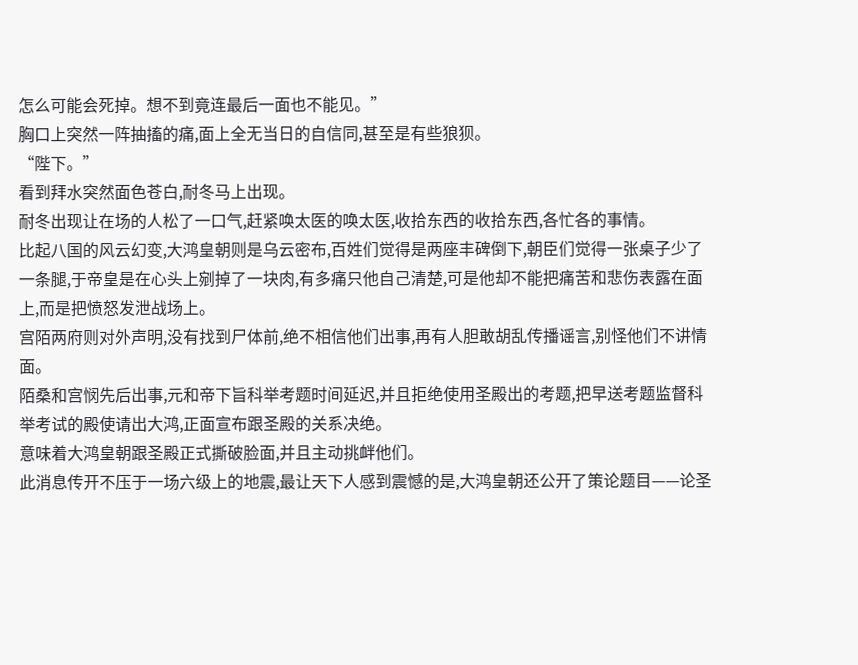怎么可能会死掉。想不到竟连最后一面也不能见。”
胸口上突然一阵抽搐的痛,面上全无当日的自信同,甚至是有些狼狈。
“陛下。”
看到拜水突然面色苍白,耐冬马上出现。
耐冬出现让在场的人松了一口气,赶紧唤太医的唤太医,收拾东西的收拾东西,各忙各的事情。
比起八国的风云幻变,大鸿皇朝则是乌云密布,百姓们觉得是两座丰碑倒下,朝臣们觉得一张桌子少了一条腿,于帝皇是在心头上剜掉了一块肉,有多痛只他自己清楚,可是他却不能把痛苦和悲伤表露在面上,而是把愤怒发泄战场上。
宫陌两府则对外声明,没有找到尸体前,绝不相信他们出事,再有人胆敢胡乱传播谣言,别怪他们不讲情面。
陌桑和宫悯先后出事,元和帝下旨科举考题时间延迟,并且拒绝使用圣殿出的考题,把早送考题监督科举考试的殿使请出大鸿,正面宣布跟圣殿的关系决绝。
意味着大鸿皇朝跟圣殿正式撕破脸面,并且主动挑衅他们。
此消息传开不压于一场六级上的地震,最让天下人感到震憾的是,大鸿皇朝还公开了策论题目——论圣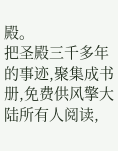殿。
把圣殿三千多年的事迹,聚集成书册,免费供风擎大陆所有人阅读,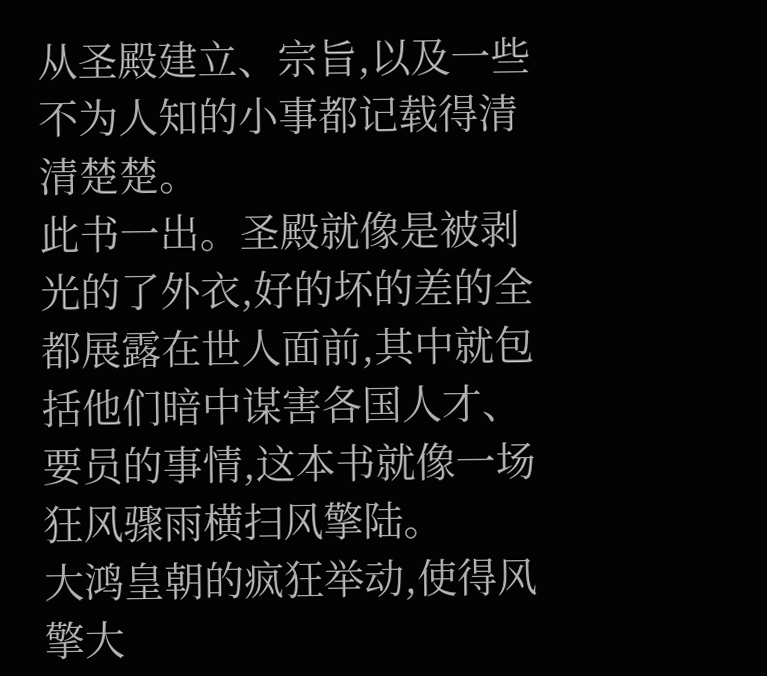从圣殿建立、宗旨,以及一些不为人知的小事都记载得清清楚楚。
此书一出。圣殿就像是被剥光的了外衣,好的坏的差的全都展露在世人面前,其中就包括他们暗中谋害各国人才、要员的事情,这本书就像一场狂风骤雨横扫风擎陆。
大鸿皇朝的疯狂举动,使得风擎大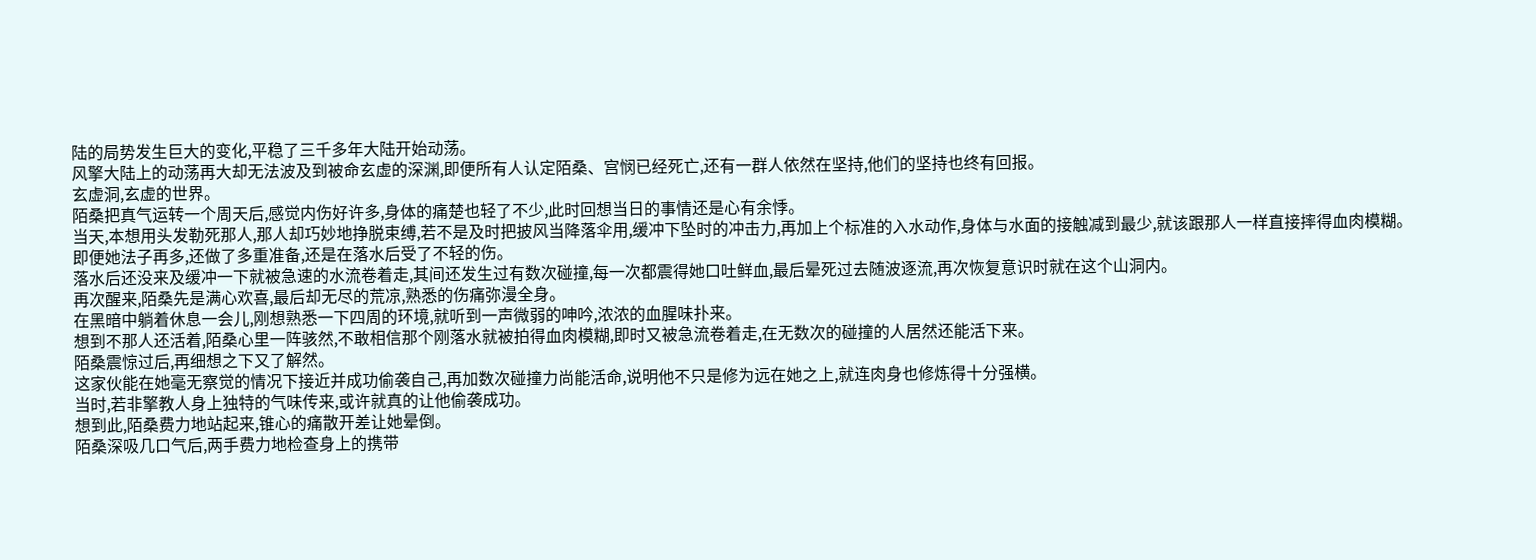陆的局势发生巨大的变化,平稳了三千多年大陆开始动荡。
风擎大陆上的动荡再大却无法波及到被命玄虚的深渊,即便所有人认定陌桑、宫悯已经死亡,还有一群人依然在坚持,他们的坚持也终有回报。
玄虚洞,玄虚的世界。
陌桑把真气运转一个周天后,感觉内伤好许多,身体的痛楚也轻了不少,此时回想当日的事情还是心有余悸。
当天,本想用头发勒死那人,那人却巧妙地挣脱束缚,若不是及时把披风当降落伞用,缓冲下坠时的冲击力,再加上个标准的入水动作,身体与水面的接触减到最少,就该跟那人一样直接摔得血肉模糊。
即便她法子再多,还做了多重准备,还是在落水后受了不轻的伤。
落水后还没来及缓冲一下就被急速的水流卷着走,其间还发生过有数次碰撞,每一次都震得她口吐鲜血,最后晕死过去随波逐流,再次恢复意识时就在这个山洞内。
再次醒来,陌桑先是满心欢喜,最后却无尽的荒凉,熟悉的伤痛弥漫全身。
在黑暗中躺着休息一会儿,刚想熟悉一下四周的环境,就听到一声微弱的呻吟,浓浓的血腥味扑来。
想到不那人还活着,陌桑心里一阵骇然,不敢相信那个刚落水就被拍得血肉模糊,即时又被急流卷着走,在无数次的碰撞的人居然还能活下来。
陌桑震惊过后,再细想之下又了解然。
这家伙能在她毫无察觉的情况下接近并成功偷袭自己,再加数次碰撞力尚能活命,说明他不只是修为远在她之上,就连肉身也修炼得十分强横。
当时,若非擎教人身上独特的气味传来,或许就真的让他偷袭成功。
想到此,陌桑费力地站起来,锥心的痛散开差让她晕倒。
陌桑深吸几口气后,两手费力地检查身上的携带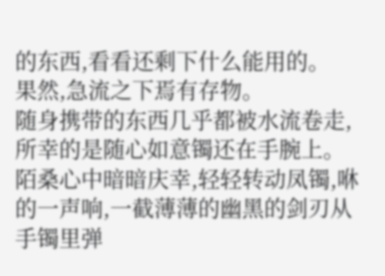的东西,看看还剩下什么能用的。
果然,急流之下焉有存物。
随身携带的东西几乎都被水流卷走,所幸的是随心如意镯还在手腕上。
陌桑心中暗暗庆幸,轻轻转动凤镯,咻的一声响,一截薄薄的幽黑的剑刃从手镯里弹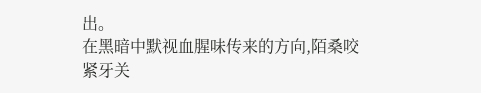出。
在黑暗中默视血腥味传来的方向,陌桑咬紧牙关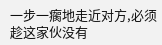一步一瘸地走近对方,必须趁这家伙没有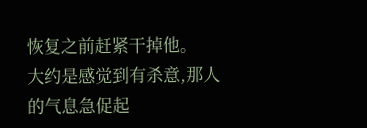恢复之前赶紧干掉他。
大约是感觉到有杀意,那人的气息急促起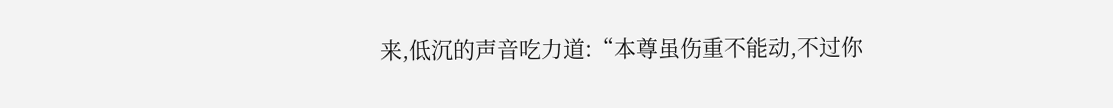来,低沉的声音吃力道:“本尊虽伤重不能动,不过你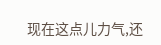现在这点儿力气,还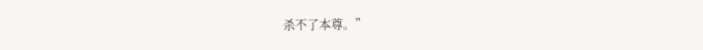杀不了本尊。”